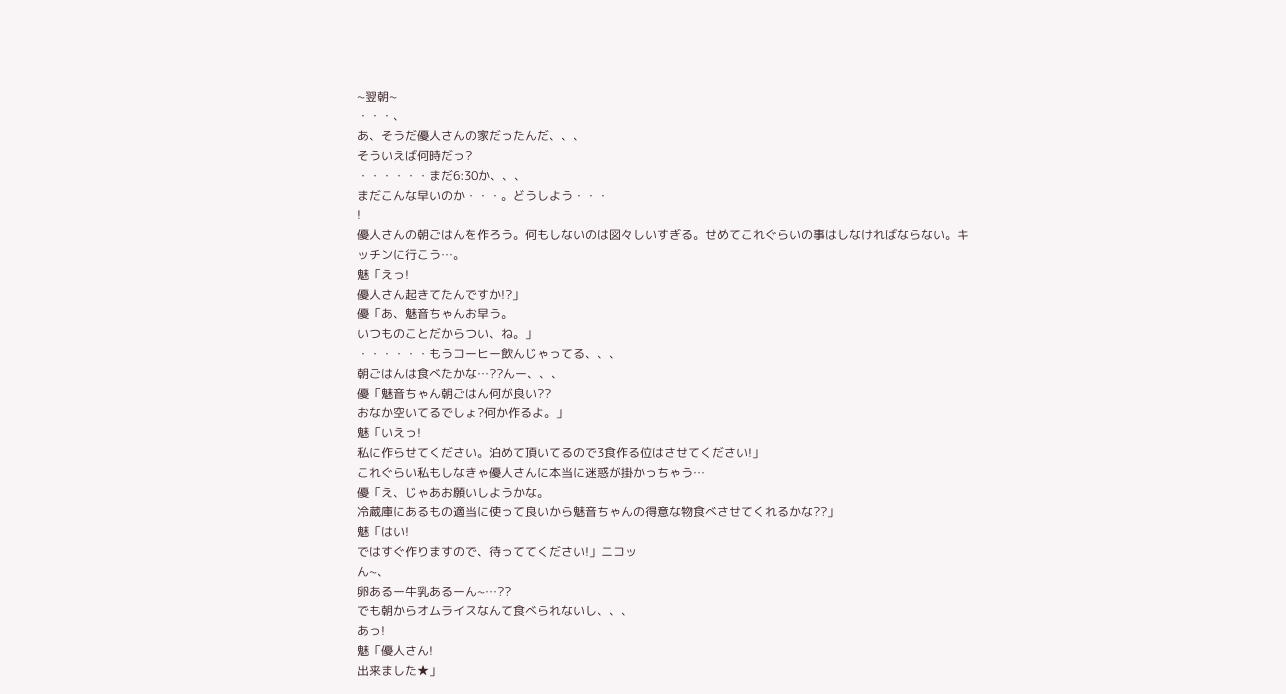~翌朝~
・・・、
あ、そうだ優人さんの家だったんだ、、、
そういえば何時だっ?
・・・・・・まだ6:30か、、、
まだこんな早いのか・・・。どうしよう・・・
!
優人さんの朝ごはんを作ろう。何もしないのは図々しいすぎる。せめてこれぐらいの事はしなければならない。キッチンに行こう…。
魅「えっ!
優人さん起きてたんですか!?」
優「あ、魅音ちゃんお早う。
いつものことだからつい、ね。」
・・・・・・もうコーヒー飲んじゃってる、、、
朝ごはんは食べたかな…??んー、、、
優「魅音ちゃん朝ごはん何が良い??
おなか空いてるでしょ?何か作るよ。」
魅「いえっ!
私に作らせてください。泊めて頂いてるので3食作る位はさせてください!」
これぐらい私もしなきゃ優人さんに本当に迷惑が掛かっちゃう…
優「え、じゃあお願いしようかな。
冷蔵庫にあるもの適当に使って良いから魅音ちゃんの得意な物食べさせてくれるかな??」
魅「はい!
ではすぐ作りますので、待っててください!」ニコッ
ん~、
卵あるー牛乳あるーん~…??
でも朝からオムライスなんて食べられないし、、、
あっ!
魅「優人さん!
出来ました★」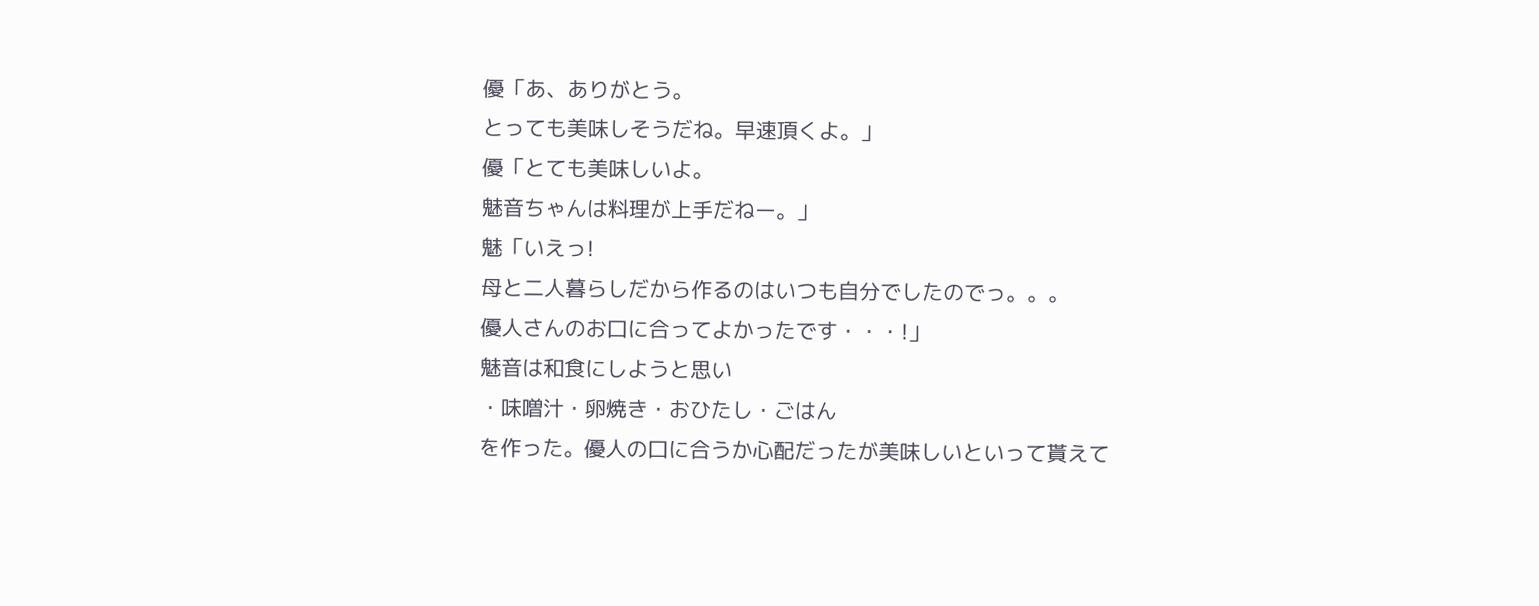優「あ、ありがとう。
とっても美味しそうだね。早速頂くよ。」
優「とても美味しいよ。
魅音ちゃんは料理が上手だねー。」
魅「いえっ!
母と二人暮らしだから作るのはいつも自分でしたのでっ。。。
優人さんのお口に合ってよかったです・・・!」
魅音は和食にしようと思い
・味噌汁・卵焼き・おひたし・ごはん
を作った。優人の口に合うか心配だったが美味しいといって貰えて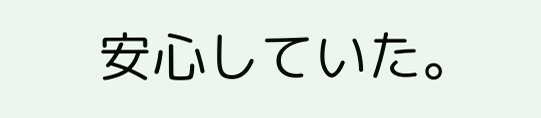安心していた。